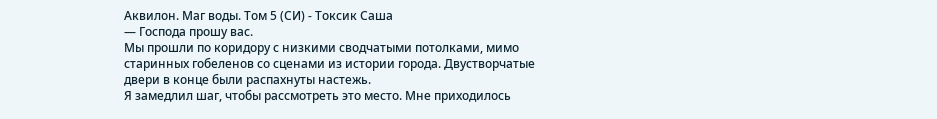Аквилон. Маг воды. Том 5 (СИ) - Токсик Саша
— Господа прошу вас.
Мы прошли по коридору с низкими сводчатыми потолками, мимо старинных гобеленов со сценами из истории города. Двустворчатые двери в конце были распахнуты настежь.
Я замедлил шаг, чтобы рассмотреть это место. Мне приходилось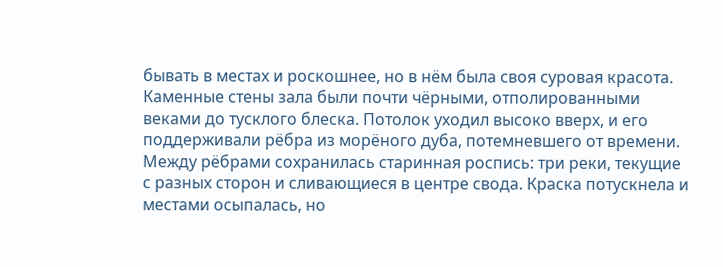бывать в местах и роскошнее, но в нём была своя суровая красота.
Каменные стены зала были почти чёрными, отполированными веками до тусклого блеска. Потолок уходил высоко вверх, и его поддерживали рёбра из морёного дуба, потемневшего от времени. Между рёбрами сохранилась старинная роспись: три реки, текущие с разных сторон и сливающиеся в центре свода. Краска потускнела и местами осыпалась, но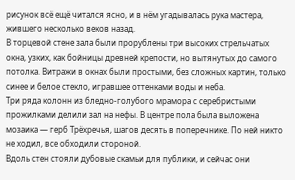рисунок всё ещё читался ясно, и в нём угадывалась рука мастера, жившего несколько веков назад.
В торцевой стене зала были прорублены три высоких стрельчатых окна, узких, как бойницы древней крепости, но вытянутых до самого потолка. Витражи в окнах были простыми, без сложных картин, только синее и белое стекло, игравшее оттенками воды и неба.
Три ряда колонн из бледно-голубого мрамора с серебристыми прожилками делили зал на нефы. В центре пола была выложена мозаика — герб Трёхречья, шагов десять в поперечнике. По ней никто не ходил, все обходили стороной.
Вдоль стен стояли дубовые скамьи для публики, и сейчас они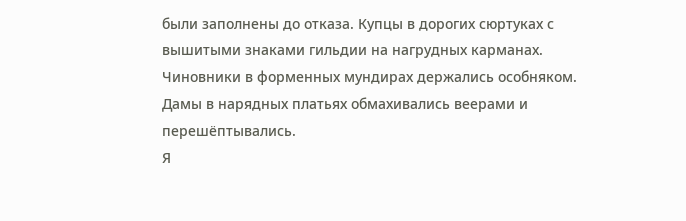были заполнены до отказа. Купцы в дорогих сюртуках с вышитыми знаками гильдии на нагрудных карманах. Чиновники в форменных мундирах держались особняком. Дамы в нарядных платьях обмахивались веерами и перешёптывались.
Я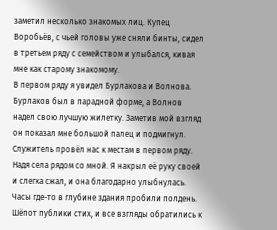заметил несколько знакомых лиц. Купец Воробьёв, с чьей головы уже сняли бинты, сидел в третьем ряду с семейством и улыбался, кивая мне как старому знакомому.
В первом ряду я увидел Бурлакова и Волнова. Бурлаков был в парадной форме, а Волнов надел свою лучшую жилетку. Заметив мой взгляд он показал мне большой палец и подмигнул.
Служитель провёл нас к местам в первом ряду. Надя села рядом со мной. Я накрыл её руку своей и слегка сжал, и она благодарно улыбнулась.
Часы где-то в глубине здания пробили полдень. Шёпот публики стих, и все взгляды обратились к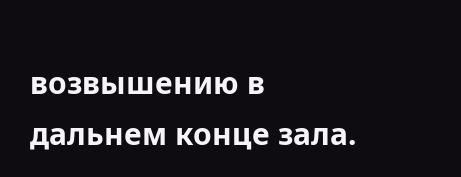возвышению в дальнем конце зала.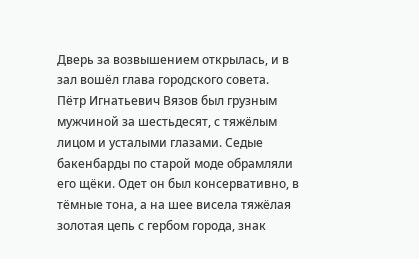Дверь за возвышением открылась, и в зал вошёл глава городского совета.
Пётр Игнатьевич Вязов был грузным мужчиной за шестьдесят, с тяжёлым лицом и усталыми глазами. Седые бакенбарды по старой моде обрамляли его щёки. Одет он был консервативно, в тёмные тона, а на шее висела тяжёлая золотая цепь с гербом города, знак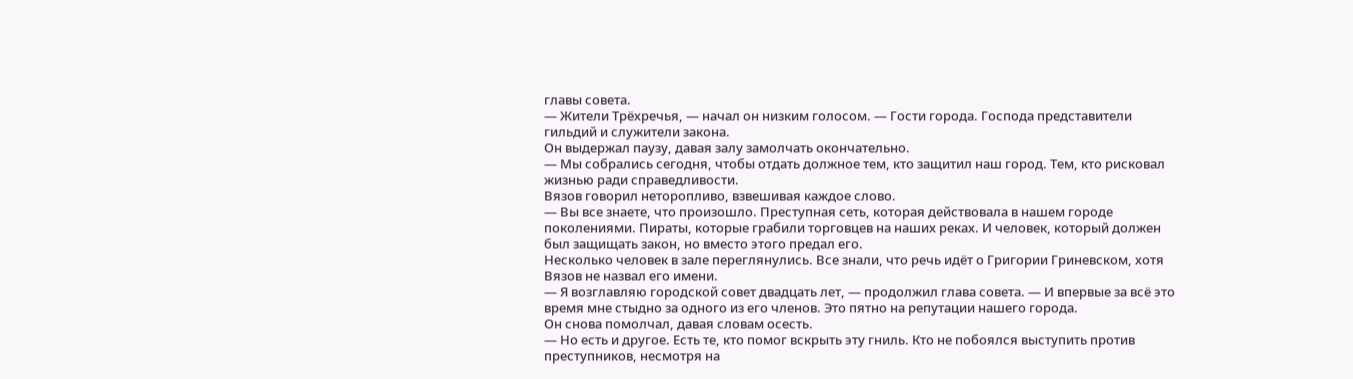главы совета.
— Жители Трёхречья, — начал он низким голосом. — Гости города. Господа представители гильдий и служители закона.
Он выдержал паузу, давая залу замолчать окончательно.
— Мы собрались сегодня, чтобы отдать должное тем, кто защитил наш город. Тем, кто рисковал жизнью ради справедливости.
Вязов говорил неторопливо, взвешивая каждое слово.
— Вы все знаете, что произошло. Преступная сеть, которая действовала в нашем городе поколениями. Пираты, которые грабили торговцев на наших реках. И человек, который должен был защищать закон, но вместо этого предал его.
Несколько человек в зале переглянулись. Все знали, что речь идёт о Григории Гриневском, хотя Вязов не назвал его имени.
— Я возглавляю городской совет двадцать лет, — продолжил глава совета. — И впервые за всё это время мне стыдно за одного из его членов. Это пятно на репутации нашего города.
Он снова помолчал, давая словам осесть.
— Но есть и другое. Есть те, кто помог вскрыть эту гниль. Кто не побоялся выступить против преступников, несмотря на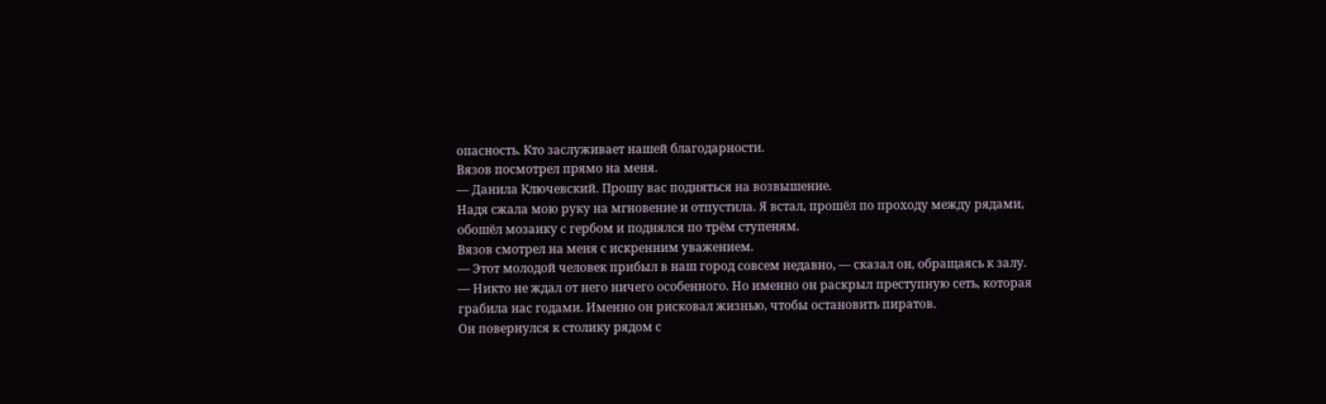опасность. Кто заслуживает нашей благодарности.
Вязов посмотрел прямо на меня.
— Данила Ключевский. Прошу вас подняться на возвышение.
Надя сжала мою руку на мгновение и отпустила. Я встал, прошёл по проходу между рядами, обошёл мозаику с гербом и поднялся по трём ступеням.
Вязов смотрел на меня с искренним уважением.
— Этот молодой человек прибыл в наш город совсем недавно, — сказал он, обращаясь к залу. — Никто не ждал от него ничего особенного. Но именно он раскрыл преступную сеть, которая грабила нас годами. Именно он рисковал жизнью, чтобы остановить пиратов.
Он повернулся к столику рядом с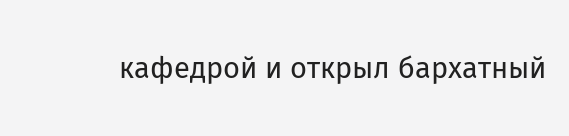кафедрой и открыл бархатный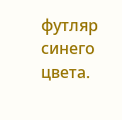футляр синего цвета.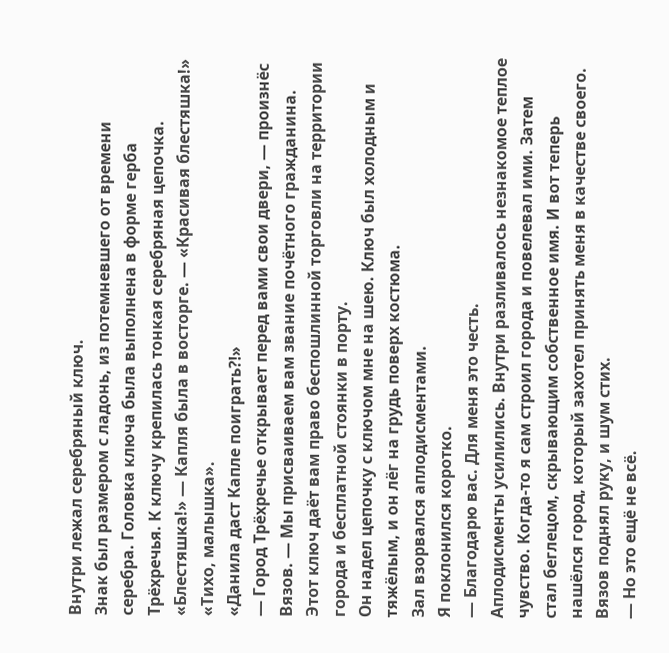Внутри лежал серебряный ключ.
Знак был размером с ладонь, из потемневшего от времени серебра. Головка ключа была выполнена в форме герба Трёхречья. К ключу крепилась тонкая серебряная цепочка.
«Блестяшка!» — Капля была в восторге. — «Красивая блестяшка!»
«Тихо, малышка».
«Данила даст Капле поиграть⁈»
— Город Трёхречье открывает перед вами свои двери, — произнёс Вязов. — Мы присваиваем вам звание почётного гражданина. Этот ключ даёт вам право беспошлинной торговли на территории города и бесплатной стоянки в порту.
Он надел цепочку с ключом мне на шею. Ключ был холодным и тяжёлым, и он лёг на грудь поверх костюма.
Зал взорвался аплодисментами.
Я поклонился коротко.
— Благодарю вас. Для меня это честь.
Аплодисменты усилились. Внутри разливалось незнакомое теплое чувство. Когда-то я сам строил города и повелевал ими. Затем стал беглецом, скрывающим собственное имя. И вот теперь нашёлся город, который захотел принять меня в качестве своего.
Вязов поднял руку, и шум стих.
— Но это ещё не всё.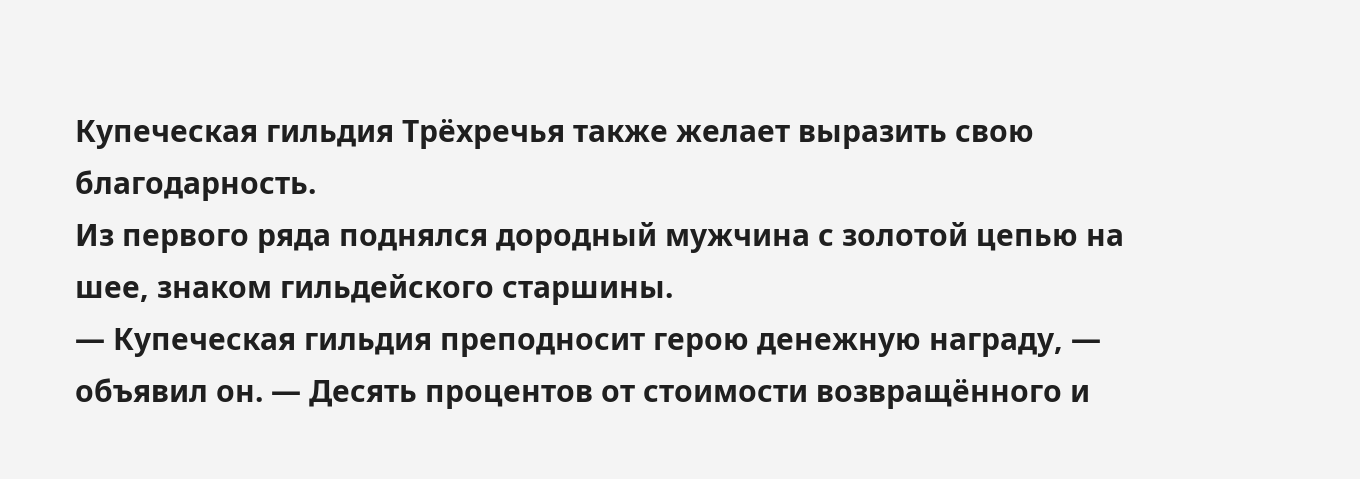Купеческая гильдия Трёхречья также желает выразить свою благодарность.
Из первого ряда поднялся дородный мужчина с золотой цепью на шее, знаком гильдейского старшины.
— Купеческая гильдия преподносит герою денежную награду, — объявил он. — Десять процентов от стоимости возвращённого и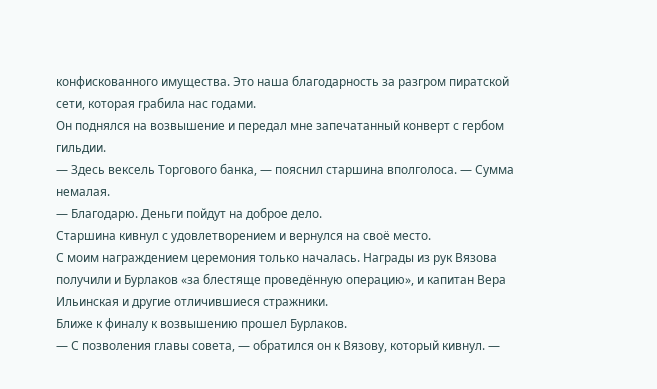конфискованного имущества. Это наша благодарность за разгром пиратской сети, которая грабила нас годами.
Он поднялся на возвышение и передал мне запечатанный конверт с гербом гильдии.
— Здесь вексель Торгового банка, — пояснил старшина вполголоса. — Сумма немалая.
— Благодарю. Деньги пойдут на доброе дело.
Старшина кивнул с удовлетворением и вернулся на своё место.
С моим награждением церемония только началась. Награды из рук Вязова получили и Бурлаков «за блестяще проведённую операцию», и капитан Вера Ильинская и другие отличившиеся стражники.
Ближе к финалу к возвышению прошел Бурлаков.
— С позволения главы совета, — обратился он к Вязову, который кивнул. —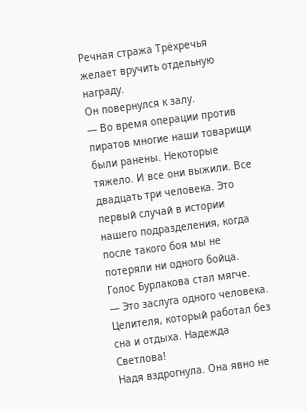Речная стража Трёхречья желает вручить отдельную награду.
Он повернулся к залу.
— Во время операции против пиратов многие наши товарищи были ранены. Некоторые тяжело. И все они выжили. Все двадцать три человека. Это первый случай в истории нашего подразделения, когда после такого боя мы не потеряли ни одного бойца.
Голос Бурлакова стал мягче.
— Это заслуга одного человека. Целителя, который работал без сна и отдыха. Надежда Светлова!
Надя вздрогнула. Она явно не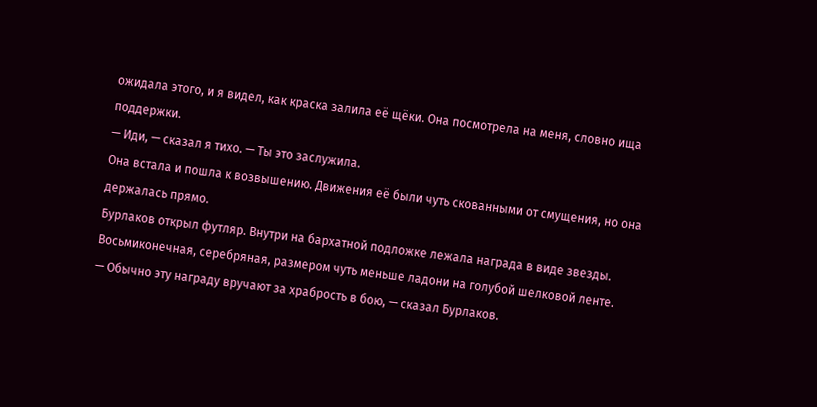ожидала этого, и я видел, как краска залила её щёки. Она посмотрела на меня, словно ища поддержки.
— Иди, — сказал я тихо. — Ты это заслужила.
Она встала и пошла к возвышению. Движения её были чуть скованными от смущения, но она держалась прямо.
Бурлаков открыл футляр. Внутри на бархатной подложке лежала награда в виде звезды. Восьмиконечная, серебряная, размером чуть меньше ладони на голубой шелковой ленте.
— Обычно эту награду вручают за храбрость в бою, — сказал Бурлаков.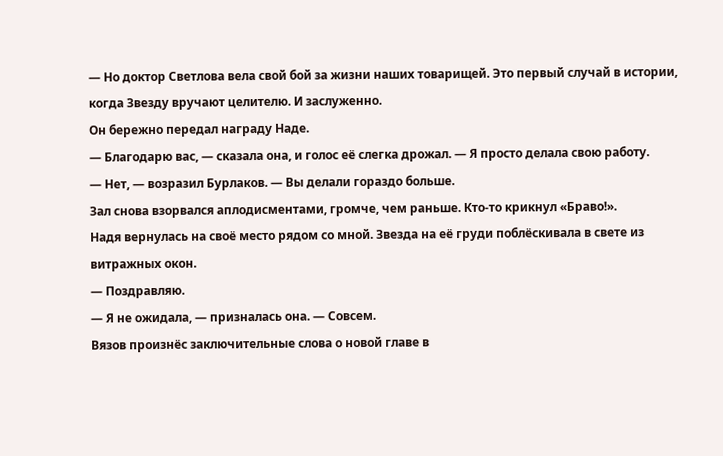— Но доктор Светлова вела свой бой за жизни наших товарищей. Это первый случай в истории, когда Звезду вручают целителю. И заслуженно.
Он бережно передал награду Наде.
— Благодарю вас, — сказала она, и голос её слегка дрожал. — Я просто делала свою работу.
— Нет, — возразил Бурлаков. — Вы делали гораздо больше.
Зал снова взорвался аплодисментами, громче, чем раньше. Кто-то крикнул «Браво!».
Надя вернулась на своё место рядом со мной. Звезда на её груди поблёскивала в свете из витражных окон.
— Поздравляю.
— Я не ожидала, — призналась она. — Совсем.
Вязов произнёс заключительные слова о новой главе в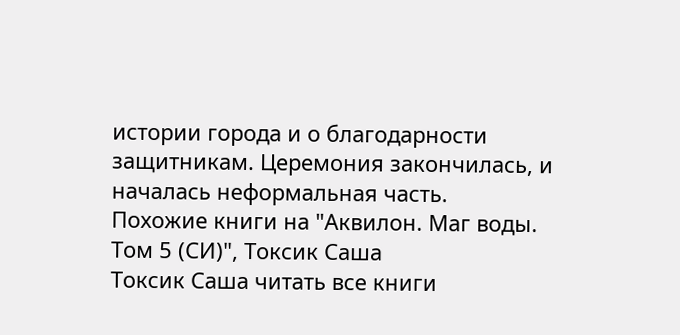истории города и о благодарности защитникам. Церемония закончилась, и началась неформальная часть.
Похожие книги на "Аквилон. Маг воды. Том 5 (СИ)", Токсик Саша
Токсик Саша читать все книги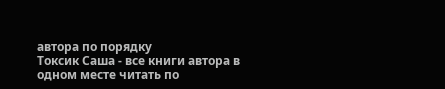автора по порядку
Токсик Саша - все книги автора в одном месте читать по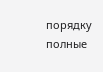порядку полные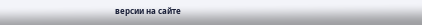версии на сайте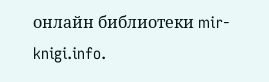онлайн библиотеки mir-knigi.info.